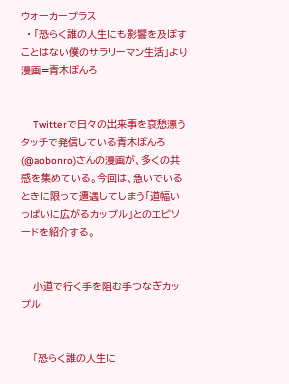ウォーカープラス
  • 「恐らく誰の人生にも影響を及ぼすことはない僕のサラリーマン生活」より 漫画=青木ぼんろ


    Twitterで日々の出来事を哀愁漂うタッチで発信している青木ぼんろ(@aobonro)さんの漫画が、多くの共感を集めている。今回は、急いでいるときに限って遭遇してしまう「道幅いっぱいに広がるカップル」とのエピソードを紹介する。


    小道で行く手を阻む手つなぎカップル


    「恐らく誰の人生に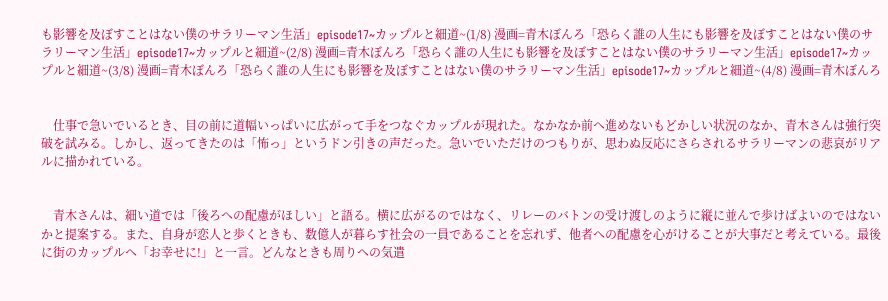も影響を及ぼすことはない僕のサラリーマン生活」episode17~カップルと細道~(1/8) 漫画=青木ぼんろ「恐らく誰の人生にも影響を及ぼすことはない僕のサラリーマン生活」episode17~カップルと細道~(2/8) 漫画=青木ぼんろ「恐らく誰の人生にも影響を及ぼすことはない僕のサラリーマン生活」episode17~カップルと細道~(3/8) 漫画=青木ぼんろ「恐らく誰の人生にも影響を及ぼすことはない僕のサラリーマン生活」episode17~カップルと細道~(4/8) 漫画=青木ぼんろ


    仕事で急いでいるとき、目の前に道幅いっぱいに広がって手をつなぐカップルが現れた。なかなか前へ進めないもどかしい状況のなか、青木さんは強行突破を試みる。しかし、返ってきたのは「怖っ」というドン引きの声だった。急いでいただけのつもりが、思わぬ反応にさらされるサラリーマンの悲哀がリアルに描かれている。


    青木さんは、細い道では「後ろへの配慮がほしい」と語る。横に広がるのではなく、リレーのバトンの受け渡しのように縦に並んで歩けばよいのではないかと提案する。また、自身が恋人と歩くときも、数億人が暮らす社会の一員であることを忘れず、他者への配慮を心がけることが大事だと考えている。最後に街のカップルへ「お幸せに!」と一言。どんなときも周りへの気遣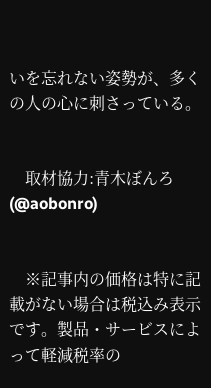いを忘れない姿勢が、多くの人の心に刺さっている。


    取材協力:青木ぼんろ(@aobonro)


    ※記事内の価格は特に記載がない場合は税込み表示です。製品・サービスによって軽減税率の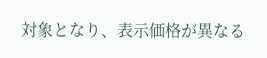対象となり、表示価格が異なる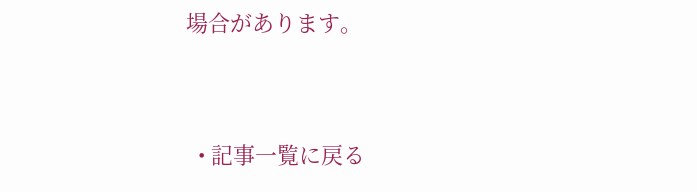場合があります。


  • 記事一覧に戻る